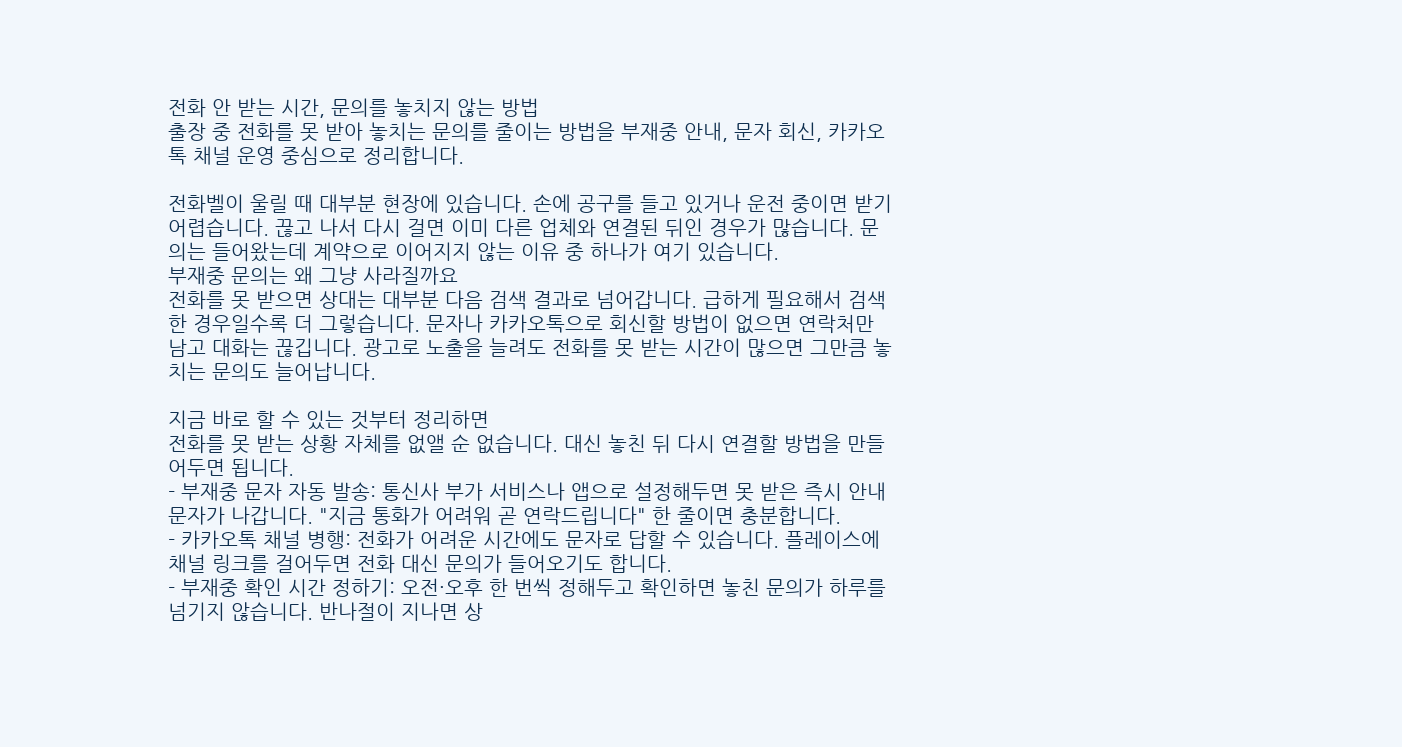전화 안 받는 시간, 문의를 놓치지 않는 방법
출장 중 전화를 못 받아 놓치는 문의를 줄이는 방법을 부재중 안내, 문자 회신, 카카오톡 채널 운영 중심으로 정리합니다.

전화벨이 울릴 때 대부분 현장에 있습니다. 손에 공구를 들고 있거나 운전 중이면 받기 어렵습니다. 끊고 나서 다시 걸면 이미 다른 업체와 연결된 뒤인 경우가 많습니다. 문의는 들어왔는데 계약으로 이어지지 않는 이유 중 하나가 여기 있습니다.
부재중 문의는 왜 그냥 사라질까요
전화를 못 받으면 상대는 대부분 다음 검색 결과로 넘어갑니다. 급하게 필요해서 검색한 경우일수록 더 그렇습니다. 문자나 카카오톡으로 회신할 방법이 없으면 연락처만 남고 대화는 끊깁니다. 광고로 노출을 늘려도 전화를 못 받는 시간이 많으면 그만큼 놓치는 문의도 늘어납니다.

지금 바로 할 수 있는 것부터 정리하면
전화를 못 받는 상황 자체를 없앨 순 없습니다. 대신 놓친 뒤 다시 연결할 방법을 만들어두면 됩니다.
- 부재중 문자 자동 발송: 통신사 부가 서비스나 앱으로 설정해두면 못 받은 즉시 안내 문자가 나갑니다. "지금 통화가 어려워 곧 연락드립니다" 한 줄이면 충분합니다.
- 카카오톡 채널 병행: 전화가 어려운 시간에도 문자로 답할 수 있습니다. 플레이스에 채널 링크를 걸어두면 전화 대신 문의가 들어오기도 합니다.
- 부재중 확인 시간 정하기: 오전·오후 한 번씩 정해두고 확인하면 놓친 문의가 하루를 넘기지 않습니다. 반나절이 지나면 상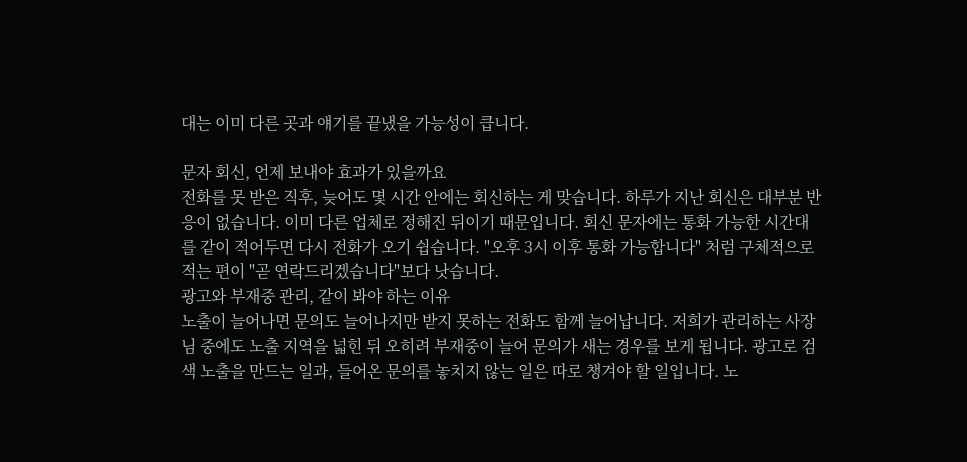대는 이미 다른 곳과 얘기를 끝냈을 가능성이 큽니다.

문자 회신, 언제 보내야 효과가 있을까요
전화를 못 받은 직후, 늦어도 몇 시간 안에는 회신하는 게 맞습니다. 하루가 지난 회신은 대부분 반응이 없습니다. 이미 다른 업체로 정해진 뒤이기 때문입니다. 회신 문자에는 통화 가능한 시간대를 같이 적어두면 다시 전화가 오기 쉽습니다. "오후 3시 이후 통화 가능합니다" 처럼 구체적으로 적는 편이 "곧 연락드리겠습니다"보다 낫습니다.
광고와 부재중 관리, 같이 봐야 하는 이유
노출이 늘어나면 문의도 늘어나지만 받지 못하는 전화도 함께 늘어납니다. 저희가 관리하는 사장님 중에도 노출 지역을 넓힌 뒤 오히려 부재중이 늘어 문의가 새는 경우를 보게 됩니다. 광고로 검색 노출을 만드는 일과, 들어온 문의를 놓치지 않는 일은 따로 챙겨야 할 일입니다. 노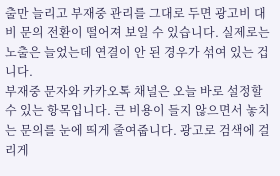출만 늘리고 부재중 관리를 그대로 두면 광고비 대비 문의 전환이 떨어져 보일 수 있습니다. 실제로는 노출은 늘었는데 연결이 안 된 경우가 섞여 있는 겁니다.
부재중 문자와 카카오톡 채널은 오늘 바로 설정할 수 있는 항목입니다. 큰 비용이 들지 않으면서 놓치는 문의를 눈에 띄게 줄여줍니다. 광고로 검색에 걸리게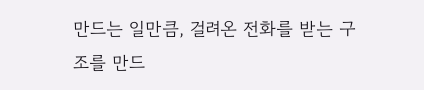만드는 일만큼, 걸려온 전화를 받는 구조를 만드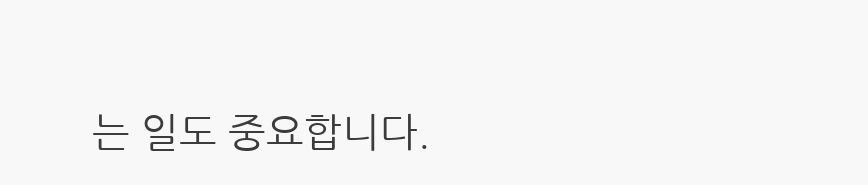는 일도 중요합니다.